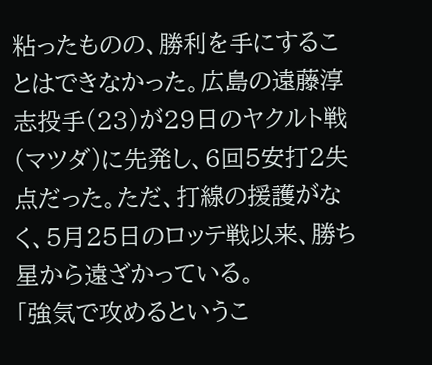粘ったものの、勝利を手にすることはできなかった。広島の遠藤淳志投手(23)が29日のヤクルト戦(マツダ)に先発し、6回5安打2失点だった。ただ、打線の援護がなく、5月25日のロッテ戦以来、勝ち星から遠ざかっている。
「強気で攻めるというこ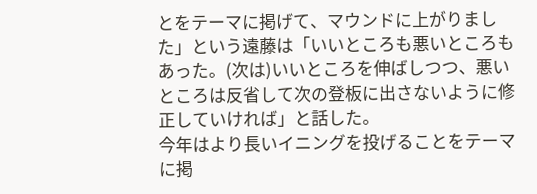とをテーマに掲げて、マウンドに上がりました」という遠藤は「いいところも悪いところもあった。(次は)いいところを伸ばしつつ、悪いところは反省して次の登板に出さないように修正していければ」と話した。
今年はより長いイニングを投げることをテーマに掲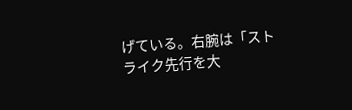げている。右腕は「ストライク先行を大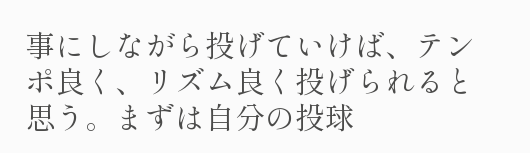事にしながら投げていけば、テンポ良く、リズム良く投げられると思う。まずは自分の投球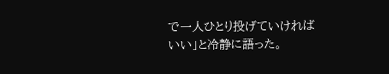で一人ひとり投げていければいい」と冷静に語った。